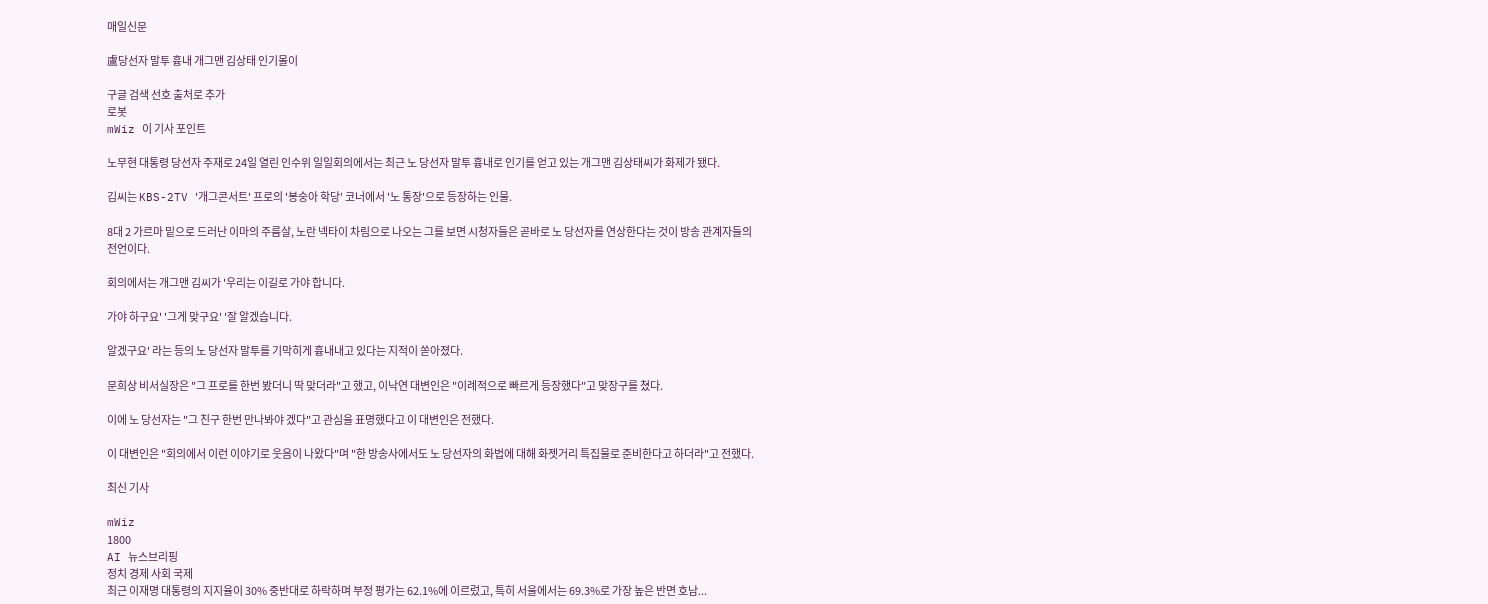매일신문

盧당선자 말투 흉내 개그맨 김상태 인기몰이

구글 검색 선호 출처로 추가
로봇
mWiz 이 기사 포인트

노무현 대통령 당선자 주재로 24일 열린 인수위 일일회의에서는 최근 노 당선자 말투 흉내로 인기를 얻고 있는 개그맨 김상태씨가 화제가 됐다.

김씨는 KBS-2TV '개그콘서트' 프로의 '봉숭아 학당' 코너에서 '노 통장'으로 등장하는 인물.

8대 2 가르마 밑으로 드러난 이마의 주름살, 노란 넥타이 차림으로 나오는 그를 보면 시청자들은 곧바로 노 당선자를 연상한다는 것이 방송 관계자들의 전언이다.

회의에서는 개그맨 김씨가 '우리는 이길로 가야 합니다.

가야 하구요' '그게 맞구요' '잘 알겠습니다.

알겠구요' 라는 등의 노 당선자 말투를 기막히게 흉내내고 있다는 지적이 쏟아졌다.

문희상 비서실장은 "그 프로를 한번 봤더니 딱 맞더라"고 했고, 이낙연 대변인은 "이례적으로 빠르게 등장했다"고 맞장구를 쳤다.

이에 노 당선자는 "그 친구 한번 만나봐야 겠다"고 관심을 표명했다고 이 대변인은 전했다.

이 대변인은 "회의에서 이런 이야기로 웃음이 나왔다"며 "한 방송사에서도 노 당선자의 화법에 대해 화젯거리 특집물로 준비한다고 하더라"고 전했다.

최신 기사

mWiz
1800
AI 뉴스브리핑
정치 경제 사회 국제
최근 이재명 대통령의 지지율이 30% 중반대로 하락하며 부정 평가는 62.1%에 이르렀고, 특히 서울에서는 69.3%로 가장 높은 반면 호남...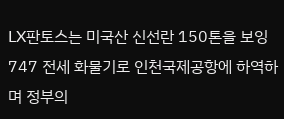LX판토스는 미국산 신선란 150톤을 보잉747 전세 화물기로 인천국제공항에 하역하며 정부의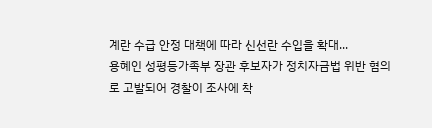계란 수급 안정 대책에 따라 신선란 수입을 확대...
용혜인 성평등가족부 장관 후보자가 정치자금법 위반 혐의로 고발되어 경찰이 조사에 착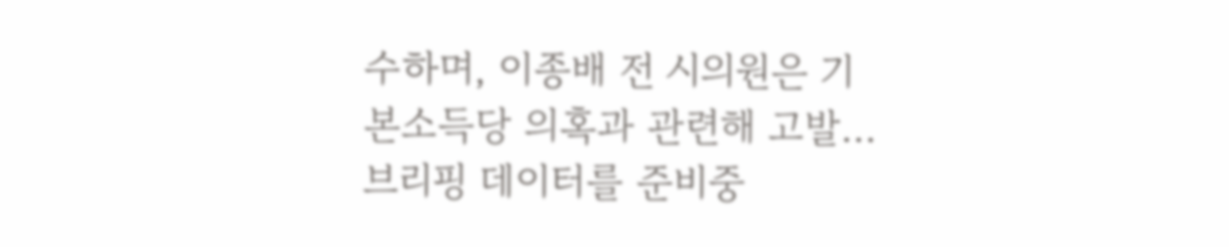수하며, 이종배 전 시의원은 기본소득당 의혹과 관련해 고발...
브리핑 데이터를 준비중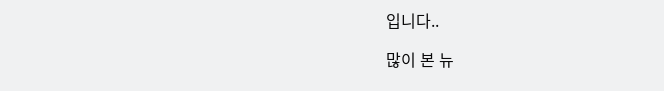입니다..

많이 본 뉴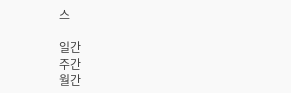스

일간
주간
월간